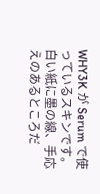WHY3K が Serum で使っているスキンです。白い紙に墨の線、手応えのあるところだ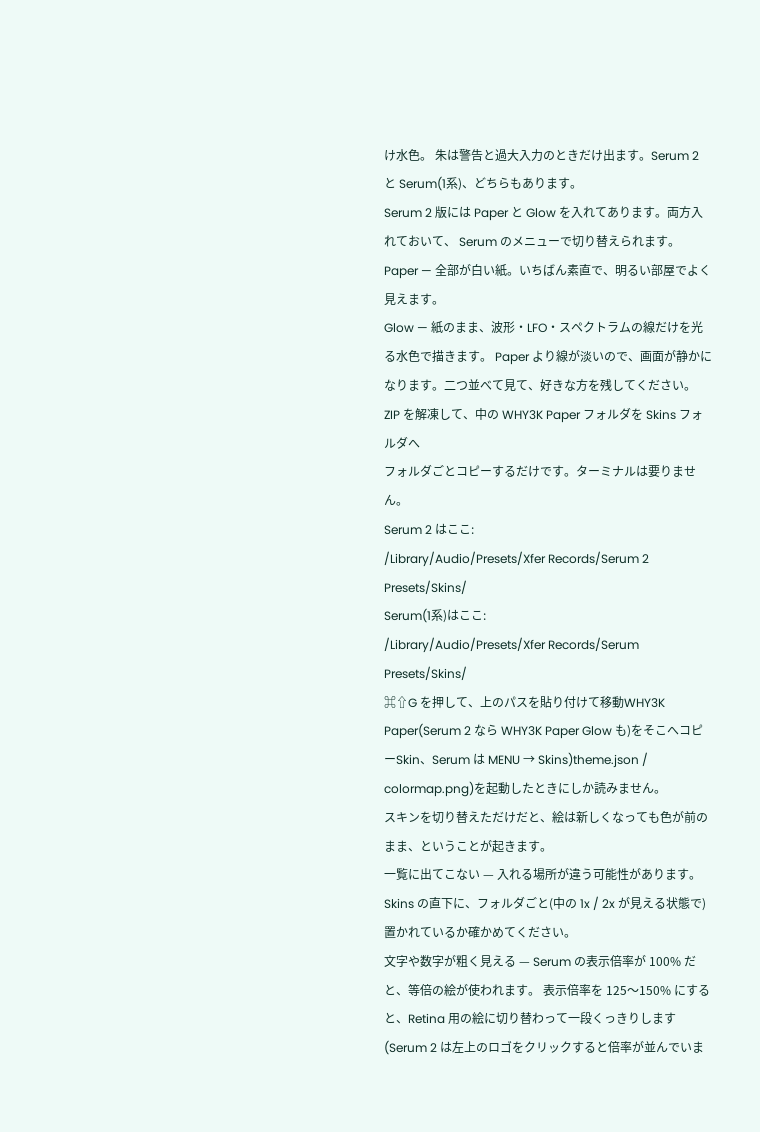け水色。 朱は警告と過大入力のときだけ出ます。Serum 2 と Serum(1系)、どちらもあります。
Serum 2 版には Paper と Glow を入れてあります。両方入れておいて、 Serum のメニューで切り替えられます。
Paper — 全部が白い紙。いちばん素直で、明るい部屋でよく見えます。
Glow — 紙のまま、波形・LFO・スペクトラムの線だけを光る水色で描きます。 Paper より線が淡いので、画面が静かになります。二つ並べて見て、好きな方を残してください。
ZIP を解凍して、中の WHY3K Paper フォルダを Skins フォルダへ
フォルダごとコピーするだけです。ターミナルは要りません。
Serum 2 はここ:
/Library/Audio/Presets/Xfer Records/Serum 2 Presets/Skins/
Serum(1系)はここ:
/Library/Audio/Presets/Xfer Records/Serum Presets/Skins/
⌘⇧G を押して、上のパスを貼り付けて移動WHY3K Paper(Serum 2 なら WHY3K Paper Glow も)をそこへコピーSkin、Serum は MENU → Skins)theme.json / colormap.png)を起動したときにしか読みません。
スキンを切り替えただけだと、絵は新しくなっても色が前のまま、ということが起きます。
一覧に出てこない — 入れる場所が違う可能性があります。
Skins の直下に、フォルダごと(中の 1x / 2x が見える状態で)
置かれているか確かめてください。
文字や数字が粗く見える — Serum の表示倍率が 100% だと、等倍の絵が使われます。 表示倍率を 125〜150% にすると、Retina 用の絵に切り替わって一段くっきりします (Serum 2 は左上のロゴをクリックすると倍率が並んでいま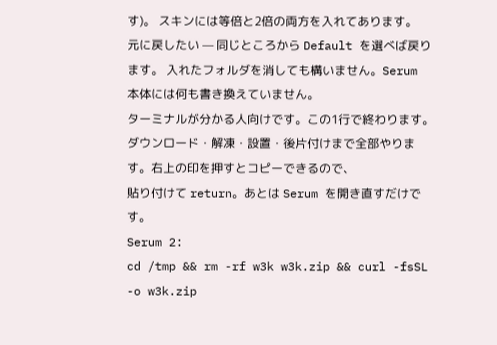す)。 スキンには等倍と2倍の両方を入れてあります。
元に戻したい — 同じところから Default を選べば戻ります。 入れたフォルダを消しても構いません。Serum 本体には何も書き換えていません。
ターミナルが分かる人向けです。この1行で終わります。
ダウンロード・解凍・設置・後片付けまで全部やります。右上の印を押すとコピーできるので、
貼り付けて return。あとは Serum を開き直すだけです。
Serum 2:
cd /tmp && rm -rf w3k w3k.zip && curl -fsSL -o w3k.zip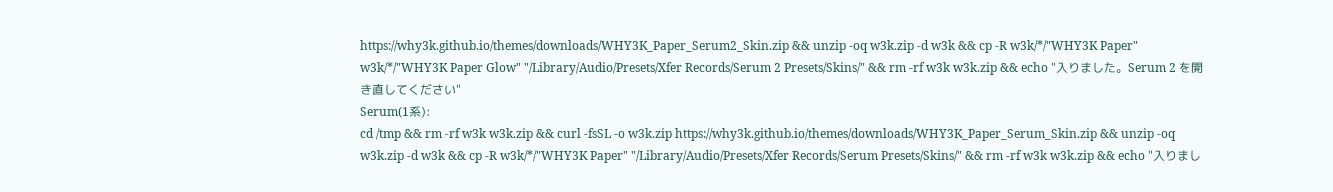https://why3k.github.io/themes/downloads/WHY3K_Paper_Serum2_Skin.zip && unzip -oq w3k.zip -d w3k && cp -R w3k/*/"WHY3K Paper" w3k/*/"WHY3K Paper Glow" "/Library/Audio/Presets/Xfer Records/Serum 2 Presets/Skins/" && rm -rf w3k w3k.zip && echo "入りました。Serum 2 を開き直してください"
Serum(1系):
cd /tmp && rm -rf w3k w3k.zip && curl -fsSL -o w3k.zip https://why3k.github.io/themes/downloads/WHY3K_Paper_Serum_Skin.zip && unzip -oq w3k.zip -d w3k && cp -R w3k/*/"WHY3K Paper" "/Library/Audio/Presets/Xfer Records/Serum Presets/Skins/" && rm -rf w3k w3k.zip && echo "入りまし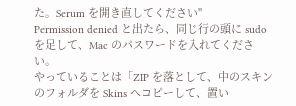た。Serum を開き直してください"
Permission denied と出たら、同じ行の頭に sudo を足して、Mac のパスワードを入れてください。
やっていることは「ZIP を落として、中のスキンのフォルダを Skins へコピーして、置い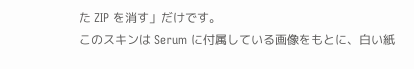た ZIP を消す」だけです。
このスキンは Serum に付属している画像をもとに、白い紙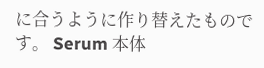に合うように作り替えたものです。 Serum 本体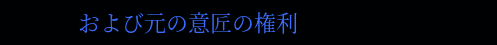および元の意匠の権利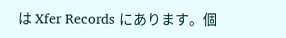は Xfer Records にあります。個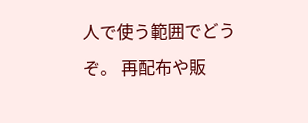人で使う範囲でどうぞ。 再配布や販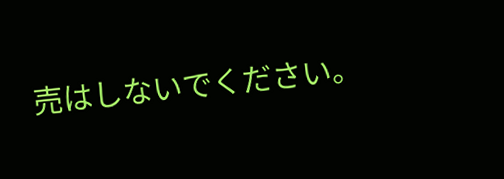売はしないでください。